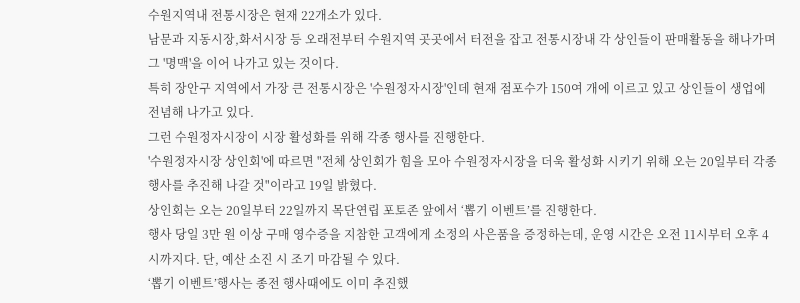수원지역내 전통시장은 현재 22개소가 있다.
남문과 지동시장,화서시장 등 오래전부터 수원지역 곳곳에서 터전을 잡고 전통시장내 각 상인들이 판매활동을 해나가며 그 '명맥'을 이어 나가고 있는 것이다.
특히 장안구 지역에서 가장 큰 전통시장은 '수원정자시장'인데 현재 점포수가 150여 개에 이르고 있고 상인들이 생업에 전념해 나가고 있다.
그런 수원정자시장이 시장 활성화를 위해 각종 행사를 진행한다.
'수원정자시장 상인회'에 따르면 "전체 상인회가 힘을 모아 수원정자시장을 더욱 활성화 시키기 위해 오는 20일부터 각종 행사를 추진해 나갈 것"이라고 19일 밝혔다.
상인회는 오는 20일부터 22일까지 목단연립 포토존 앞에서 ‘뽑기 이벤트’를 진행한다.
행사 당일 3만 원 이상 구매 영수증을 지참한 고객에게 소정의 사은품을 증정하는데, 운영 시간은 오전 11시부터 오후 4시까지다. 단, 예산 소진 시 조기 마감될 수 있다.
‘뽑기 이벤트’행사는 종전 행사때에도 이미 추진했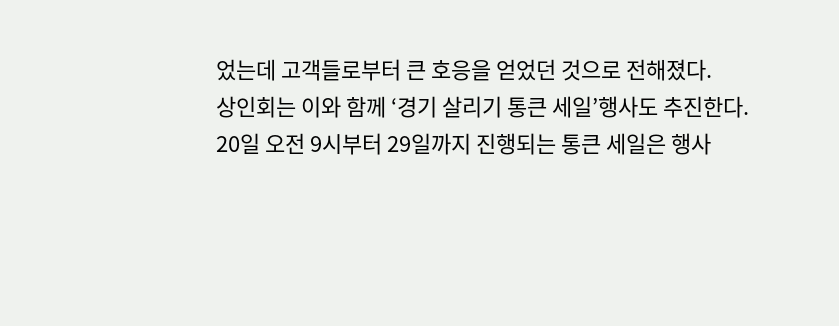었는데 고객들로부터 큰 호응을 얻었던 것으로 전해졌다.
상인회는 이와 함께 ‘경기 살리기 통큰 세일’행사도 추진한다.
20일 오전 9시부터 29일까지 진행되는 통큰 세일은 행사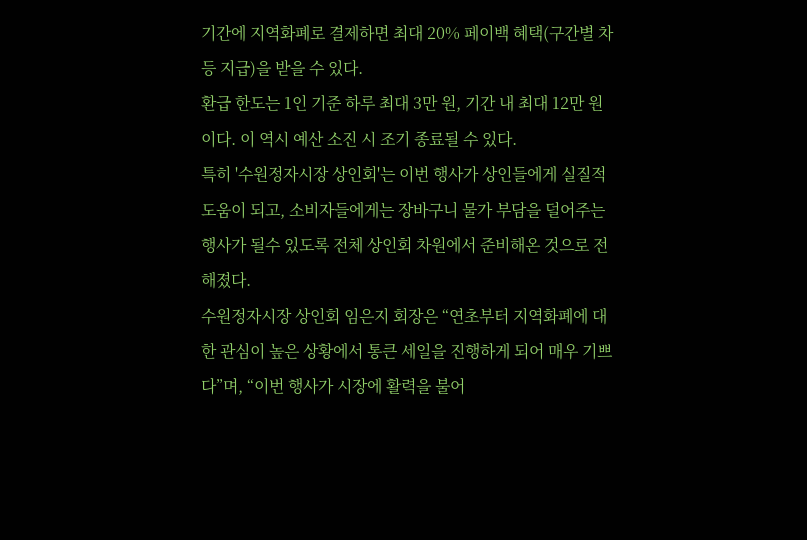기간에 지역화폐로 결제하면 최대 20% 페이백 혜택(구간별 차등 지급)을 받을 수 있다.
환급 한도는 1인 기준 하루 최대 3만 원, 기간 내 최대 12만 원이다. 이 역시 예산 소진 시 조기 종료될 수 있다.
특히 '수원정자시장 상인회'는 이번 행사가 상인들에게 실질적 도움이 되고, 소비자들에게는 장바구니 물가 부담을 덜어주는 행사가 될수 있도록 전체 상인회 차원에서 준비해온 것으로 전해졌다.
수원정자시장 상인회 임은지 회장은 “연초부터 지역화폐에 대한 관심이 높은 상황에서 통큰 세일을 진행하게 되어 매우 기쁘다”며, “이번 행사가 시장에 활력을 불어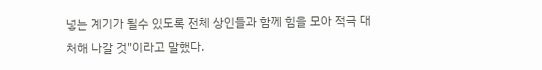넣는 계기가 될수 있도록 전체 상인들과 함께 힘을 모아 적극 대처해 나갈 것"이라고 말했다.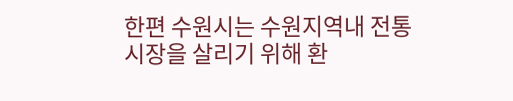한편 수원시는 수원지역내 전통시장을 살리기 위해 환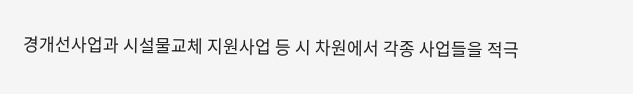경개선사업과 시설물교체 지원사업 등 시 차원에서 각종 사업들을 적극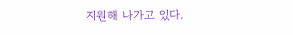지원해 나가고 있다.